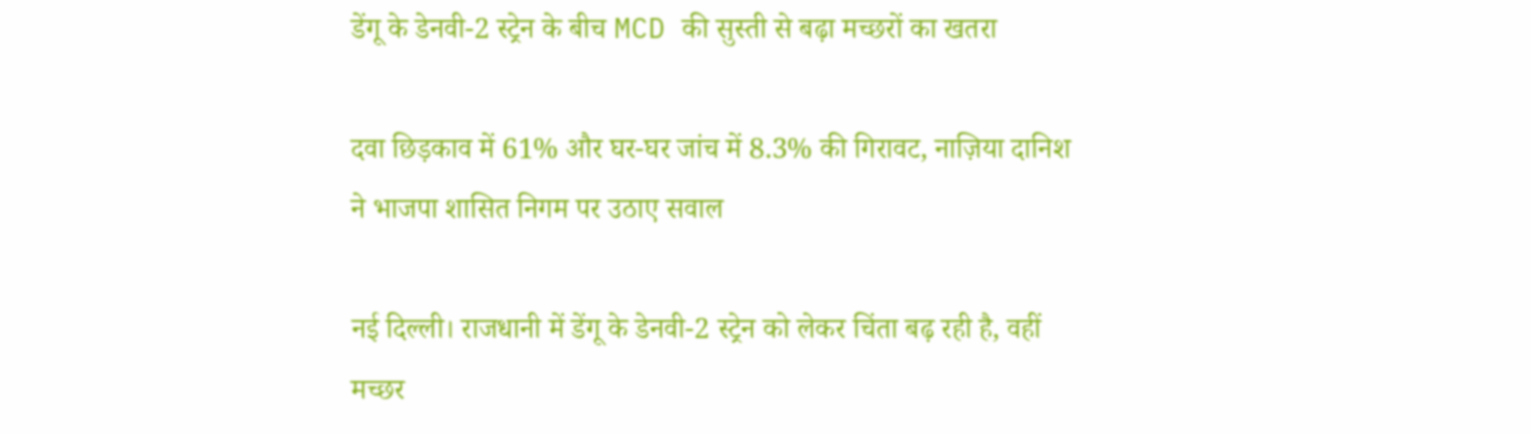डेंगू के डेनवी-2 स्ट्रेन के बीच MCD की सुस्ती से बढ़ा मच्छरों का खतरा

दवा छिड़काव में 61% और घर-घर जांच में 8.3% की गिरावट, नाज़िया दानिश ने भाजपा शासित निगम पर उठाए सवाल

नई दिल्ली। राजधानी में डेंगू के डेनवी-2 स्ट्रेन को लेकर चिंता बढ़ रही है, वहीं मच्छर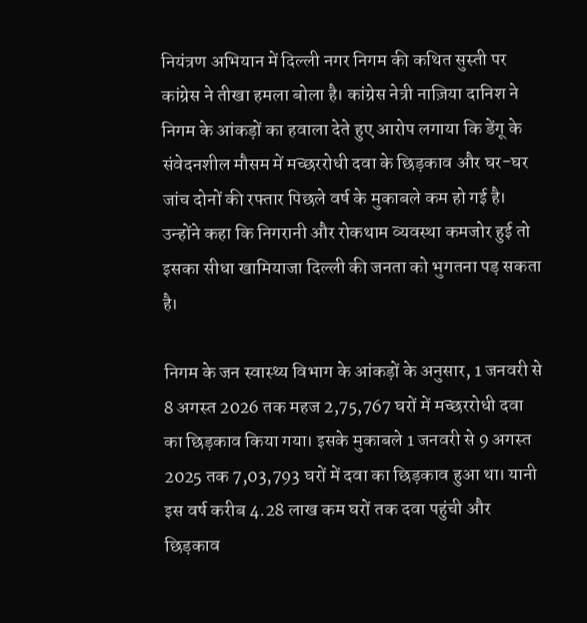नियंत्रण अभियान में दिल्ली नगर निगम की कथित सुस्ती पर कांग्रेस ने तीखा हमला बोला है। कांग्रेस नेत्री नाज़िया दानिश ने निगम के आंकड़ों का हवाला देते हुए आरोप लगाया कि डेंगू के संवेदनशील मौसम में मच्छररोधी दवा के छिड़काव और घर-घर जांच दोनों की रफ्तार पिछले वर्ष के मुकाबले कम हो गई है। उन्होंने कहा कि निगरानी और रोकथाम व्यवस्था कमजोर हुई तो इसका सीधा खामियाजा दिल्ली की जनता को भुगतना पड़ सकता है।

निगम के जन स्वास्थ्य विभाग के आंकड़ों के अनुसार, 1 जनवरी से 8 अगस्त 2026 तक महज 2,75,767 घरों में मच्छररोधी दवा का छिड़काव किया गया। इसके मुकाबले 1 जनवरी से 9 अगस्त 2025 तक 7,03,793 घरों में दवा का छिड़काव हुआ था। यानी इस वर्ष करीब 4.28 लाख कम घरों तक दवा पहुंची और छिड़काव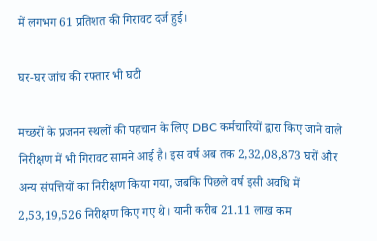में लगभग 61 प्रतिशत की गिरावट दर्ज हुई।

घर-घर जांच की रफ्तार भी घटी

मच्छरों के प्रजनन स्थलों की पहचान के लिए DBC कर्मचारियों द्वारा किए जाने वाले निरीक्षण में भी गिरावट सामने आई है। इस वर्ष अब तक 2,32,08,873 घरों और अन्य संपत्तियों का निरीक्षण किया गया, जबकि पिछले वर्ष इसी अवधि में 2,53,19,526 निरीक्षण किए गए थे। यानी करीब 21.11 लाख कम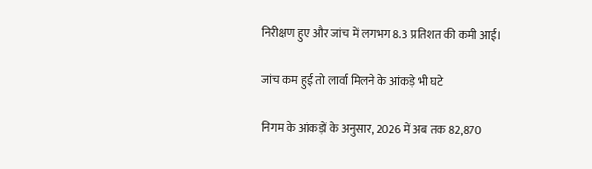निरीक्षण हुए और जांच में लगभग 8.3 प्रतिशत की कमी आई।

जांच कम हुई तो लार्वा मिलने के आंकड़े भी घटे

निगम के आंकड़ों के अनुसार, 2026 में अब तक 82,870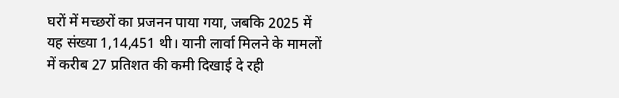घरों में मच्छरों का प्रजनन पाया गया, जबकि 2025 में यह संख्या 1,14,451 थी। यानी लार्वा मिलने के मामलों में करीब 27 प्रतिशत की कमी दिखाई दे रही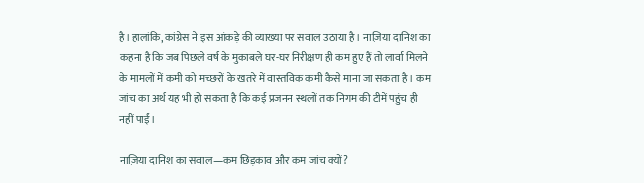है।हालांकि, कांग्रेस ने इस आंकड़े की व्याख्या पर सवाल उठाया है। नाज़िया दानिश का कहना है कि जब पिछले वर्ष के मुकाबले घर-घर निरीक्षण ही कम हुए हैं तो लार्वा मिलने के मामलों में कमी को मच्छरों के खतरे में वास्तविक कमी कैसे माना जा सकता है। कम जांच का अर्थ यह भी हो सकता है कि कई प्रजनन स्थलों तक निगम की टीमें पहुंच ही नहीं पाईं।

नाज़िया दानिश का सवाल—कम छिड़काव और कम जांच क्यों?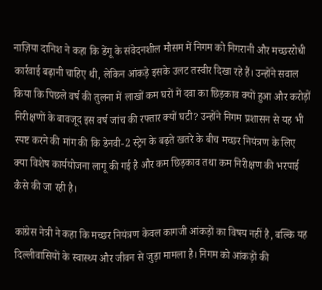नाज़िया दानिश ने कहा कि डेंगू के संवेदनशील मौसम में निगम को निगरानी और मच्छररोधी कार्रवाई बढ़ानी चाहिए थी, लेकिन आंकड़े इसके उलट तस्वीर दिखा रहे हैं। उन्होंने सवाल किया कि पिछले वर्ष की तुलना में लाखों कम घरों में दवा का छिड़काव क्यों हुआ और करोड़ों निरीक्षणों के बावजूद इस वर्ष जांच की रफ्तार क्यों घटी? उन्होंने निगम प्रशासन से यह भी स्पष्ट करने की मांग की कि डेनवी-2 स्ट्रेन के बढ़ते खतरे के बीच मच्छर नियंत्रण के लिए क्या विशेष कार्ययोजना लागू की गई है और कम छिड़काव तथा कम निरीक्षण की भरपाई कैसे की जा रही है।

कांग्रेस नेत्री ने कहा कि मच्छर नियंत्रण केवल कागजी आंकड़ों का विषय नहीं है, बल्कि यह दिल्लीवासियों के स्वास्थ्य और जीवन से जुड़ा मामला है। निगम को आंकड़ों की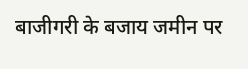बाजीगरी के बजाय जमीन पर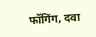फॉगिंग, दवा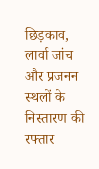छिड़काव, लार्वा जांच और प्रजनन स्थलों के निस्तारण की रफ्तार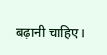बढ़ानी चाहिए।